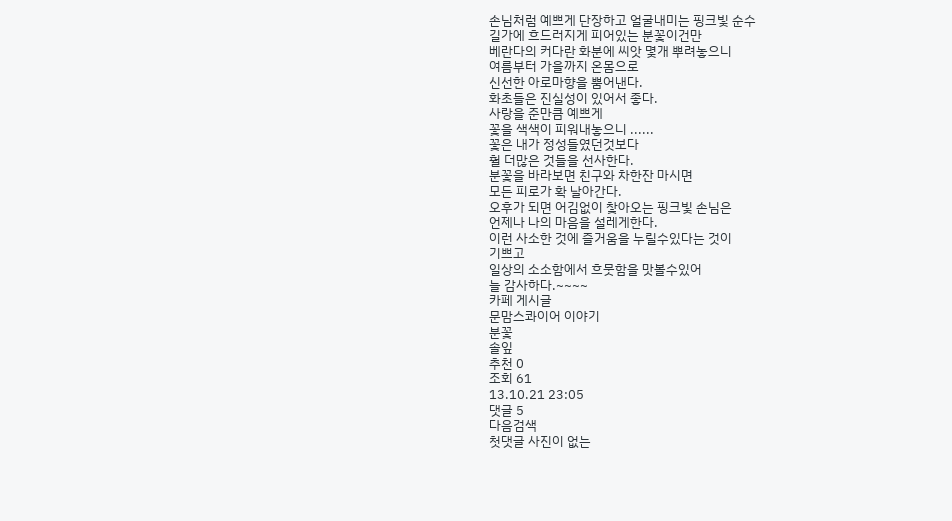손님처럼 예쁘게 단장하고 얼굴내미는 핑크빛 순수
길가에 흐드러지게 피어있는 분꽃이건만
베란다의 커다란 화분에 씨앗 몇개 뿌려놓으니
여름부터 가을까지 온몸으로
신선한 아로마향을 뿜어낸다.
화초들은 진실성이 있어서 좋다.
사랑을 준만큼 예쁘게
꽃을 색색이 피워내놓으니 ......
꽃은 내가 정성들였던것보다
훨 더많은 것들을 선사한다.
분꽃을 바라보면 친구와 차한잔 마시면
모든 피로가 확 날아간다.
오후가 되면 어김없이 찿아오는 핑크빛 손님은
언제나 나의 마음을 설레게한다.
이런 사소한 것에 즐거움을 누릴수있다는 것이
기쁘고
일상의 소소함에서 흐뭇함을 맛볼수있어
늘 감사하다.~~~~
카페 게시글
문맘스콰이어 이야기
분꽃
솔잎
추천 0
조회 61
13.10.21 23:05
댓글 5
다음검색
첫댓글 사진이 없는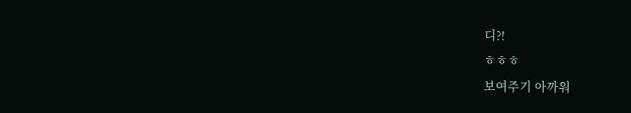디?!
ㅎㅎㅎ
보여주기 아까워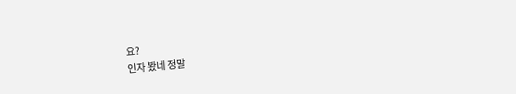요?
인자 봤네 정말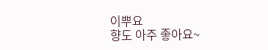이뿌요
향도 아주 좋아요~